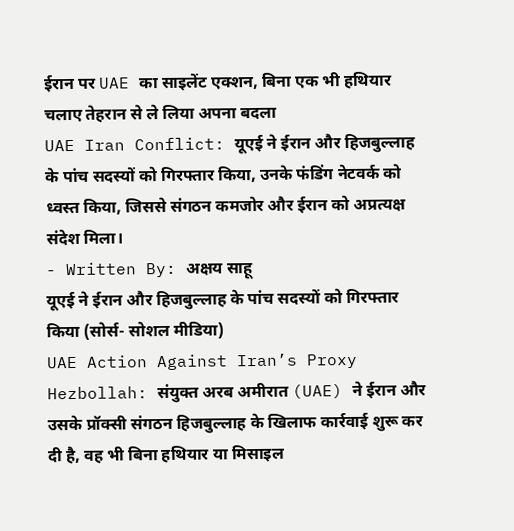ईरान पर UAE का साइलेंट एक्शन, बिना एक भी हथियार चलाए तेहरान से ले लिया अपना बदला
UAE Iran Conflict: यूएई ने ईरान और हिजबुल्लाह के पांच सदस्यों को गिरफ्तार किया, उनके फंडिंग नेटवर्क को ध्वस्त किया, जिससे संगठन कमजोर और ईरान को अप्रत्यक्ष संदेश मिला।
- Written By: अक्षय साहू
यूएई ने ईरान और हिजबुल्लाह के पांच सदस्यों को गिरफ्तार किया (सोर्स- सोशल मीडिया)
UAE Action Against Iran’s Proxy Hezbollah: संयुक्त अरब अमीरात (UAE) ने ईरान और उसके प्रॉक्सी संगठन हिजबुल्लाह के खिलाफ कार्रवाई शुरू कर दी है, वह भी बिना हथियार या मिसाइल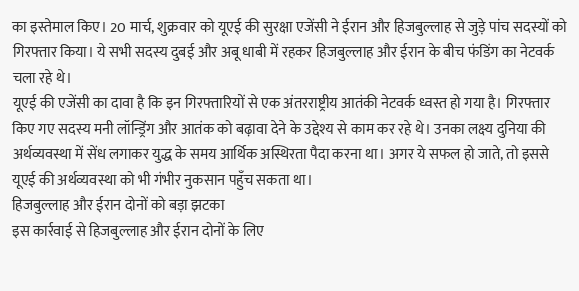का इस्तेमाल किए। 20 मार्च, शुक्रवार को यूएई की सुरक्षा एजेंसी ने ईरान और हिजबुल्लाह से जुड़े पांच सदस्यों को गिरफ्तार किया। ये सभी सदस्य दुबई और अबू धाबी में रहकर हिजबुल्लाह और ईरान के बीच फंडिंग का नेटवर्क चला रहे थे।
यूएई की एजेंसी का दावा है कि इन गिरफ्तारियों से एक अंतरराष्ट्रीय आतंकी नेटवर्क ध्वस्त हो गया है। गिरफ्तार किए गए सदस्य मनी लॉन्ड्रिंग और आतंक को बढ़ावा देने के उद्देश्य से काम कर रहे थे। उनका लक्ष्य दुनिया की अर्थव्यवस्था में सेंध लगाकर युद्ध के समय आर्थिक अस्थिरता पैदा करना था। अगर ये सफल हो जाते, तो इससे यूएई की अर्थव्यवस्था को भी गंभीर नुकसान पहुँच सकता था।
हिजबुल्लाह और ईरान दोनों को बड़ा झटका
इस कार्रवाई से हिजबुल्लाह और ईरान दोनों के लिए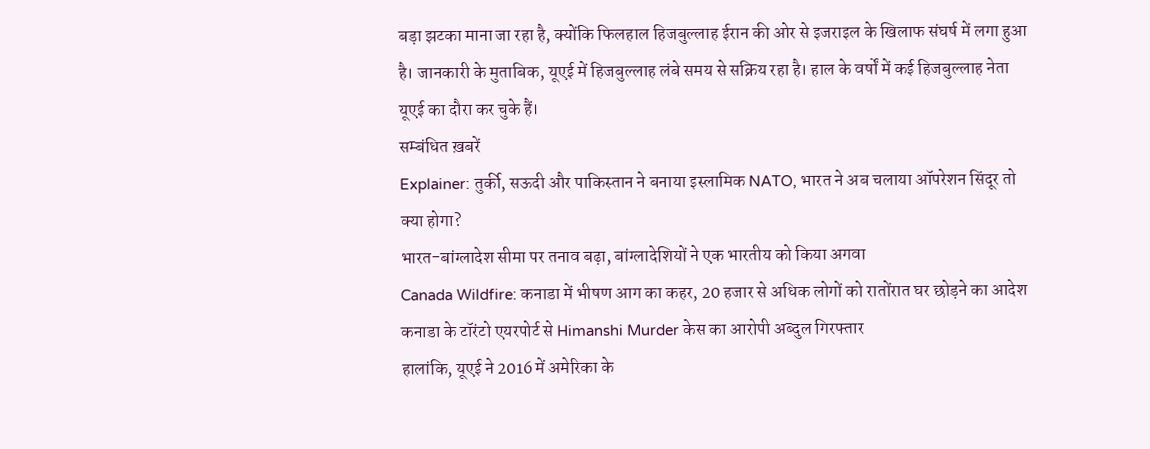बड़ा झटका माना जा रहा है, क्योंकि फिलहाल हिजबुल्लाह ईरान की ओर से इजराइल के खिलाफ संघर्ष में लगा हुआ है। जानकारी के मुताबिक, यूएई में हिजबुल्लाह लंबे समय से सक्रिय रहा है। हाल के वर्षों में कई हिजबुल्लाह नेता यूएई का दौरा कर चुके हैं।
सम्बंधित ख़बरें
Explainer: तुर्की, सऊदी और पाकिस्तान ने बनाया इस्लामिक NATO, भारत ने अब चलाया ऑपरेशन सिंदूर तो क्या होगा?
भारत-बांग्लादेश सीमा पर तनाव बढ़ा, बांग्लादेशियों ने एक भारतीय को किया अगवा
Canada Wildfire: कनाडा में भीषण आग का कहर, 20 हजार से अधिक लोगों को रातोंरात घर छोड़ने का आदेश
कनाडा के टॉरंटो एयरपोर्ट से Himanshi Murder केस का आरोपी अब्दुल गिरफ्तार
हालांकि, यूएई ने 2016 में अमेरिका के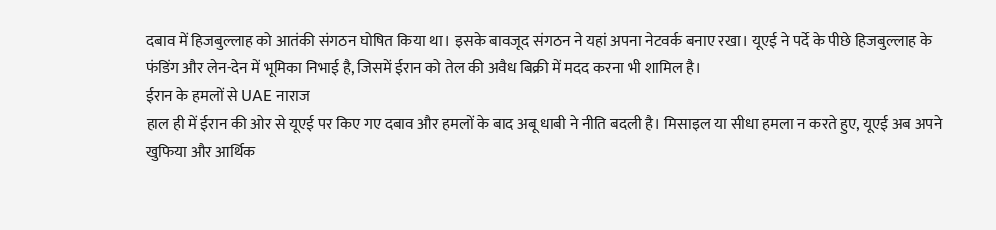दबाव में हिजबुल्लाह को आतंकी संगठन घोषित किया था। इसके बावजूद संगठन ने यहां अपना नेटवर्क बनाए रखा। यूएई ने पर्दे के पीछे हिजबुल्लाह के फंडिंग और लेन-देन में भूमिका निभाई है, जिसमें ईरान को तेल की अवैध बिक्री में मदद करना भी शामिल है।
ईरान के हमलों से UAE नाराज
हाल ही में ईरान की ओर से यूएई पर किए गए दबाव और हमलों के बाद अबू धाबी ने नीति बदली है। मिसाइल या सीधा हमला न करते हुए, यूएई अब अपने खुफिया और आर्थिक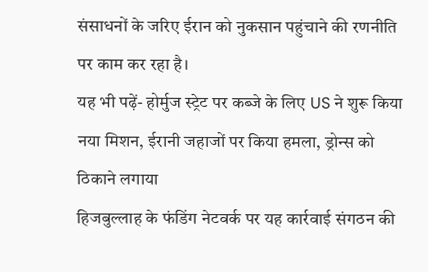संसाधनों के जरिए ईरान को नुकसान पहुंचाने की रणनीति पर काम कर रहा है।
यह भी पढ़ें- होर्मुज स्ट्रेट पर कब्जे के लिए US ने शुरू किया नया मिशन, ईरानी जहाजों पर किया हमला, ड्रोन्स को ठिकाने लगाया
हिजबुल्लाह के फंडिंग नेटवर्क पर यह कार्रवाई संगठन की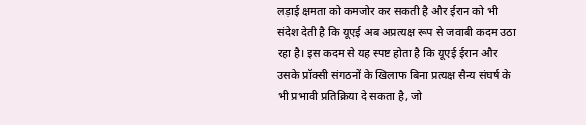लड़ाई क्षमता को कमजोर कर सकती है और ईरान को भी संदेश देती है कि यूएई अब अप्रत्यक्ष रूप से जवाबी कदम उठा रहा है। इस कदम से यह स्पष्ट होता है कि यूएई ईरान और उसके प्रॉक्सी संगठनों के खिलाफ बिना प्रत्यक्ष सैन्य संघर्ष के भी प्रभावी प्रतिक्रिया दे सकता है, जो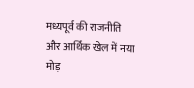मध्यपूर्व की राजनीति और आर्थिक खेल में नया मोड़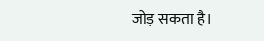जोड़ सकता है।